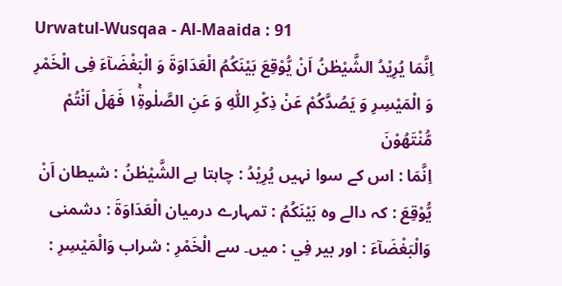Urwatul-Wusqaa - Al-Maaida : 91
اِنَّمَا یُرِیْدُ الشَّیْطٰنُ اَنْ یُّوْقِعَ بَیْنَكُمُ الْعَدَاوَةَ وَ الْبَغْضَآءَ فِی الْخَمْرِ وَ الْمَیْسِرِ وَ یَصُدَّكُمْ عَنْ ذِكْرِ اللّٰهِ وَ عَنِ الصَّلٰوةِ١ۚ فَهَلْ اَنْتُمْ مُّنْتَهُوْنَ
اِنَّمَا : اس کے سوا نہیں يُرِيْدُ : چاہتا ہے الشَّيْطٰنُ : شیطان اَنْ يُّوْقِعَ : کہ دالے وہ بَيْنَكُمُ : تمہارے درمیان الْعَدَاوَةَ : دشمنی وَالْبَغْضَآءَ : اور بیر فِي : میں۔ سے الْخَمْرِ : شراب وَالْمَيْسِرِ :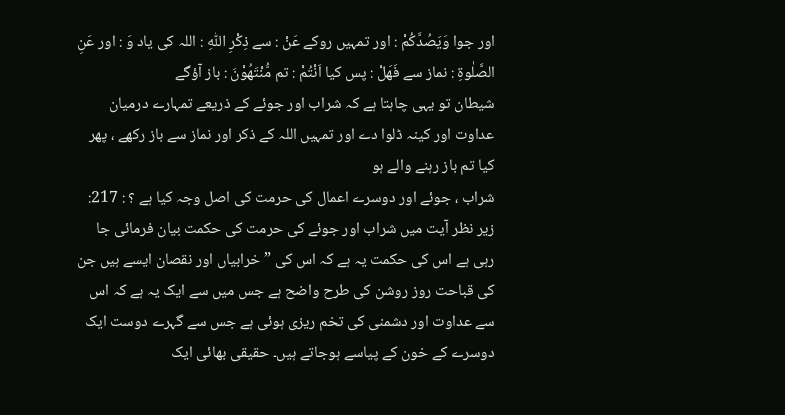اور جوا وَيَصُدَّكُمْ : اور تمہیں روکے عَنْ : سے ذِكْرِ اللّٰهِ : اللہ کی یاد وَ : اور عَنِ الصَّلٰوةِ : نماز سے فَهَلْ : پس کیا اَنْتُمْ : تم مُّنْتَهُوْنَ : باز آؤگے
شیطان تو یہی چاہتا ہے کہ شراب اور جوئے کے ذریعے تمہارے درمیان عداوت اور کینہ ڈلوا دے اور تمہیں اللہ کے ذکر اور نماز سے باز رکھے ، پھر کیا تم باز رہنے والے ہو
شراب ، جوئے اور دوسرے اعمال کی حرمت کی اصل وجہ کیا ہے ؟ : 217: زیر نظر آیت میں شراب اور جوئے کی حرمت کی حکمت بیان فرمائی جا رہی ہے اس کی حکمت یہ ہے کہ اس کی ” خرابیاں اور نقصان ایسے ہیں جن کی قباحت روز روشن کی طرح واضح ہے جس میں سے ایک یہ ہے کہ اس سے عداوت اور دشمنی کی تخم ریزی ہوئی ہے جس سے گہرے دوست ایک دوسرے کے خون کے پیاسے ہوجاتے ہیں۔ حقیقی بھائی ایک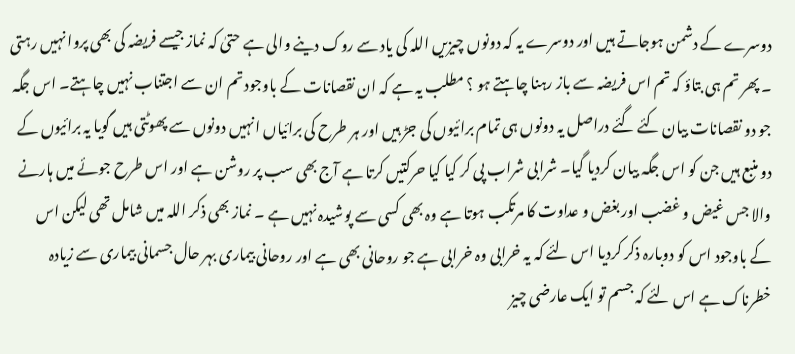دوسرے کے دشمن ہوجاتے ہیں اور دوسرے یہ کہ دونوں چیزیں اللہ کی یاد سے روک دینے والی ہے حتیٰ کہ نماز جیسے فریضہ کی بھی پروا نہیں رہتی ۔ پھر تم ہی بتاؤ کہ تم اس فریضہ سے باز رہنا چاہتے ہو ؟ مطلب یہ ہے کہ ان نقصانات کے باوجود تم ان سے اجتناب نہیں چاہتے۔ اس جگہ جو دو نقصانات بیان کئے گئے دراصل یہ دونوں ہی تمام برائیوں کی جڑ ہیں اور ہر طرح کی برائیاں انہیں دونوں سے پھوٹتی ہیں گویا یہ برائیوں کے دو منبع ہیں جن کو اس جگہ بیان کردیا گیا۔ شرابی شراب پی کر کیا کیا حرکتیں کرتا ہے آج بھی سب پر روشن ہے اور اس طرح جوئے میں ہارنے والا جس غیض و غضب اور بغض و عداوت کا مرتکب ہوتا ہے وہ بھی کسی سے پوشیدہ نہیں ہے ۔ نماز بھی ذکر اللہ میں شامل تھی لیکن اس کے باوجود اس کو دوبارہ ذکر کردیا اس لئے کہ یہ خرابی وہ خرابی ہے جو روحانی بھی ہے اور روحانی بیماری بہر حال جسمانی بیماری سے زیادہ خطرناک ہے اس لئے کہ جسم تو ایک عارضی چیز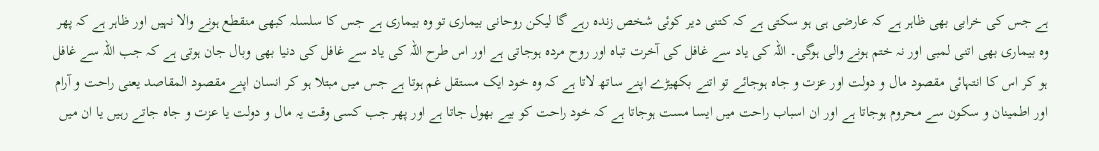ہے جس کی خرابی بھی ظاہر ہے کہ عارضی ہی ہو سکتی ہے کہ کتنی دیر کوئی شخص زندہ رہے گا لیکن روحانی بیماری تو وہ بیماری ہے جس کا سلسلہ کبھی منقطع ہونے والا نہیں اور ظاہر ہے کہ پھر وہ بیماری بھی اتنی لمبی اور نہ ختم ہونے والی ہوگی۔ اللہ کی یاد سے غافل کی آخرت تباہ اور روح مردہ ہوجاتی ہے اور اس طرح اللہ کی یاد سے غافل کی دنیا بھی وبال جان ہوتی ہے کہ جب اللہ سے غافل ہو کر اس کا انتہائی مقصود مال و دولت اور عزت و جاہ ہوجائے تو اتنے بکھیڑے اپنے ساتھ لاتا ہے کہ وہ خود ایک مستقل غم ہوتا ہے جس میں مبتلا ہو کر انسان اپنے مقصود المقاصد یعنی راحت و آرام اور اطمینان و سکون سے محروم ہوجاتا ہے اور ان اسباب راحت میں ایسا مست ہوجاتا ہے کہ خود راحت کو بیے بھول جاتا ہے اور پھر جب کسی وقت یہ مال و دولت یا عزت و جاہ جاتے رہیں یا ان میں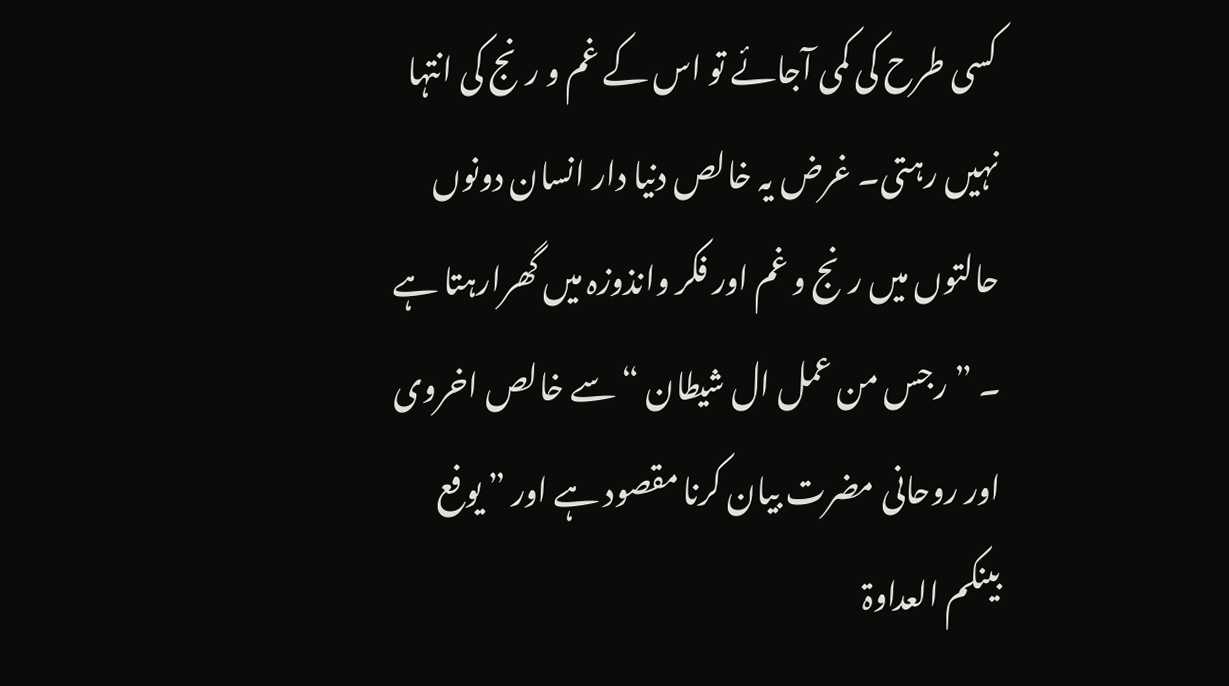کسی طرح کی کمی آجائے تو اس کے غم و رنج کی انتہا نہیں رہتی۔ غرض یہ خالص دنیا دار انسان دونوں حالتوں میں رنج و غم اور فکر وانذوزہ میں گھرارہتا ہے ۔ ” رجس من عمل ال شیطان “ سے خالص اخروی اور روحانی مضرت بیان کرنا مقصود ہے اور ” یوفع بینکم العداوۃ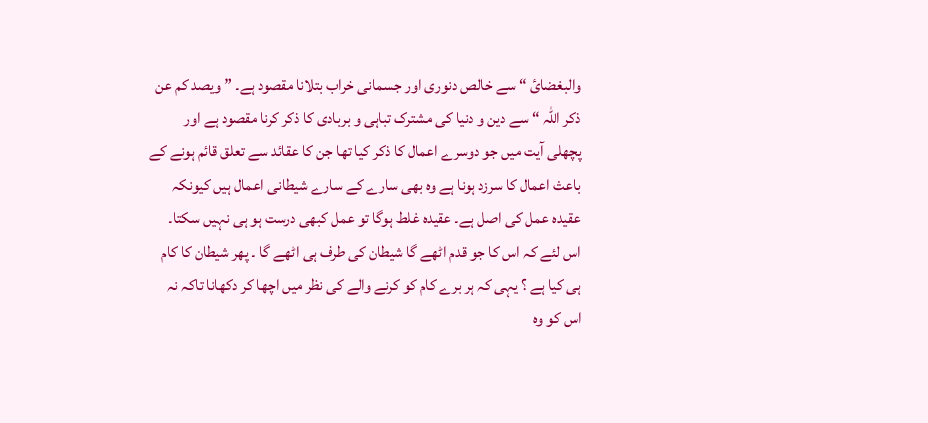والبغضائ “ سے خالص دنوری اور جسمانی خراب بتلانا مقصود ہے۔ ” ویصد کم عن ذکر اللہ “ سے دین و دنیا کی مشترک تباہی و بربادی کا ذکر کرنا مقصود ہے اور پچھلی آیت میں جو دوسرے اعمال کا ذکر کیا تھا جن کا عقائد سے تعلق قائم ہونے کے باعث اعمال کا سرزد ہونا ہے وہ بھی سارے کے سارے شیطانی اعمال ہیں کیونکہ عقیدہ عمل کی اصل ہے۔ عقیدہ غلط ہوگا تو عمل کبھی درست ہو ہی نہیں سکتا۔ اس لئے کہ اس کا جو قدم اٹھے گا شیطان کی طرف ہی اٹھے گا ۔ پھر شیطان کا کام ہی کیا ہے ؟ یہی کہ ہر برے کام کو کرنے والے کی نظر میں اچھا کر دکھانا تاکہ نہ اس کو وہ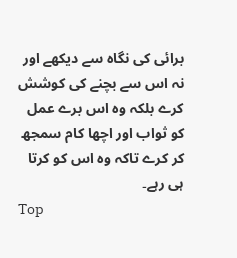برائی کی نگاہ سے دیکھے اور نہ اس سے بچنے کی کوشش کرے بلکہ وہ اس برے عمل کو ثواب اور اچھا کام سمجھ کر کرے تاکہ وہ اس کو کرتا ہی رہے۔
Top